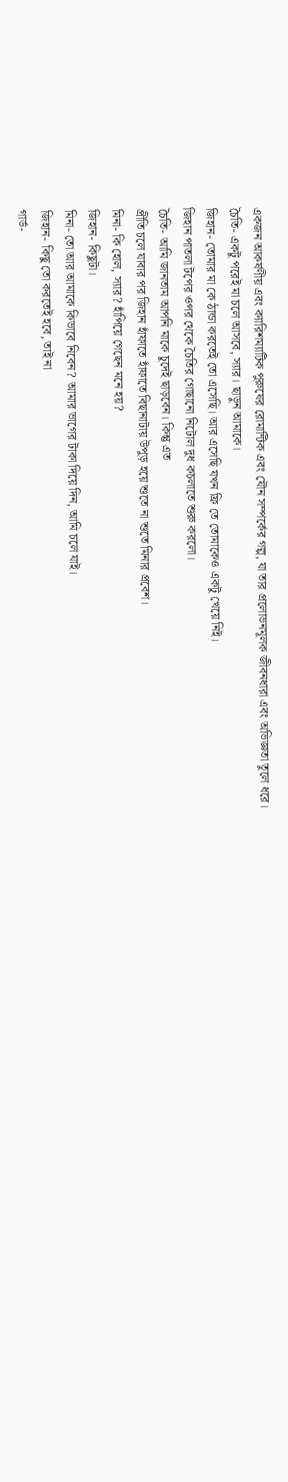একজন আকর্ষণীয় এবং ক্যারিশম্যাটিক পুরুষের রোমান্টিক এবং যৌন সম্পর্কের গল্প, যা তার প্রলোভনমূলক জীবনধারা এবং অভিজ্ঞতা তুলে ধরে।
চৈতি- একটু পরেই মা চলে আসবে, স্যার। ছাড়ুন আমাকে।
জিহান- তোমার মা কে ঠান্ডা করতেই তো এসেছি। আর এসেছি যখন ফ্রি তে তোমাকেও একটু খেয়ে নিই।
জিহান পাতলা টপের ওপর থেকে চৈতির গোছানো নিটোল দুধ কচলাতে শুরু করলো।
চৈতি- আমি জানতাম আপনি মাকে চুদেই ছাড়বেন। কিন্তু এত
প্রীতি চলে যাবার পর জিহান হাঁফাতে হাঁফাতে বিছানাটায় উপুড় হয়ে শুতে না শুতে মিনার প্রবেশ।
মিনা- কি হোল, স্যার? হাঁপিয়ে গেছেন মনে হয়?
জিহান- কিছুটা।
মিনা- তো আর আমাকে কিভাবে নিবেন? আমার ভাগের টাকা দিয়ে দিন, আমি চলে যাই।
জিহান- কিছু তো করতেই হবে, তাই না
গার্ড-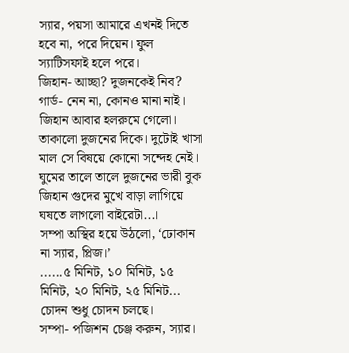স্যার, পয়সা আমারে এখনই দিতে হবে না, পরে দিয়েন। ফুল স্যাটিসফাই হলে পরে।
জিহান- আচ্ছা? দুজনকেই নিব?
গার্ড- নেন না, কোনও মানা নাই।
জিহান আবার হলরুমে গেলো। তাকালো দুজনের দিকে। দুটোই খাসা মাল সে বিষয়ে কোনো সন্দেহ নেই। ঘুমের তালে তালে দুজনের ভারী বুক
জিহান গুদের মুখে বাড়া লাগিয়ে ঘষতে লাগলো বাইরেটা...।
সম্পা অস্থির হয়ে উঠলো, ‘ঢোকান না স্যার, প্লিজ।’
......৫ মিনিট, ১০ মিনিট, ১৫ মিনিট, ২০ মিনিট, ২৫ মিনিট... চোদন শুধু চোদন চলছে।
সম্পা- পজিশন চেঞ্জ করুন, স্যার।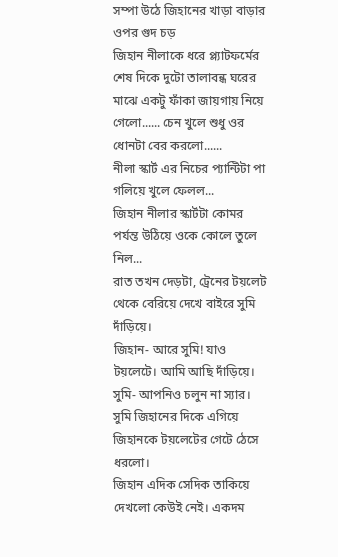সম্পা উঠে জিহানের খাড়া বাড়ার ওপর গুদ চড়
জিহান নীলাকে ধরে প্ল্যাটফর্মের শেষ দিকে দুটো তালাবন্ধ ঘরের মাঝে একটু ফাঁকা জায়গায় নিয়ে গেলো...... চেন খুলে শুধু ওর ধোনটা বের করলো......
নীলা স্কার্ট এর নিচের প্যান্টিটা পা গলিয়ে খুলে ফেলল...
জিহান নীলার স্কার্টটা কোমর পর্যন্ত উঠিয়ে ওকে কোলে তুলে নিল...
রাত তখন দেড়টা, ট্রেনের টয়লেট থেকে বেরিয়ে দেখে বাইরে সুমি দাঁড়িয়ে।
জিহান- আরে সুমি! যাও টয়লেটে। আমি আছি দাঁড়িয়ে।
সুমি- আপনিও চলুন না স্যার।
সুমি জিহানের দিকে এগিয়ে জিহানকে টয়লেটের গেটে ঠেসে ধরলো।
জিহান এদিক সেদিক তাকিয়ে দেখলো কেউই নেই। একদম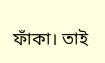ফাঁকা। তাই